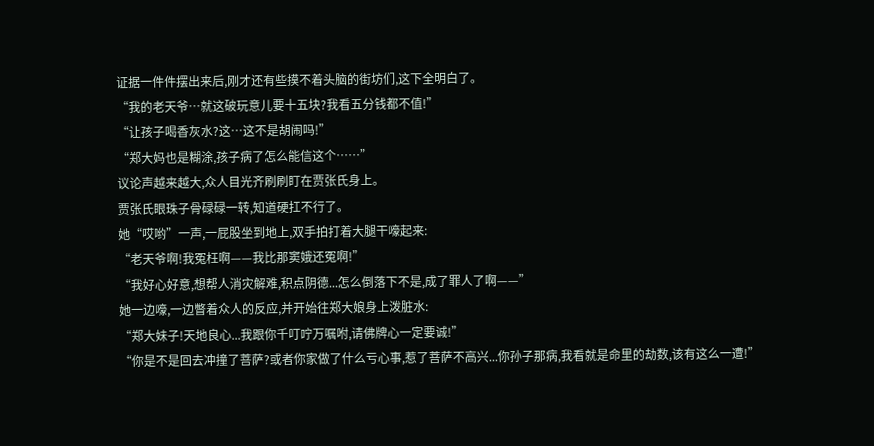证据一件件摆出来后,刚才还有些摸不着头脑的街坊们,这下全明白了。
“我的老天爷…就这破玩意儿要十五块?我看五分钱都不值!”
“让孩子喝香灰水?这…这不是胡闹吗!”
“郑大妈也是糊涂,孩子病了怎么能信这个……”
议论声越来越大,众人目光齐刷刷盯在贾张氏身上。
贾张氏眼珠子骨碌碌一转,知道硬扛不行了。
她“哎哟”一声,一屁股坐到地上,双手拍打着大腿干嚎起来:
“老天爷啊!我冤枉啊——我比那窦娥还冤啊!”
“我好心好意,想帮人消灾解难,积点阴德...怎么倒落下不是,成了罪人了啊——”
她一边嚎,一边瞥着众人的反应,并开始往郑大娘身上泼脏水:
“郑大妹子!天地良心...我跟你千叮咛万嘱咐,请佛牌心一定要诚!”
“你是不是回去冲撞了菩萨?或者你家做了什么亏心事,惹了菩萨不高兴...你孙子那病,我看就是命里的劫数,该有这么一遭!”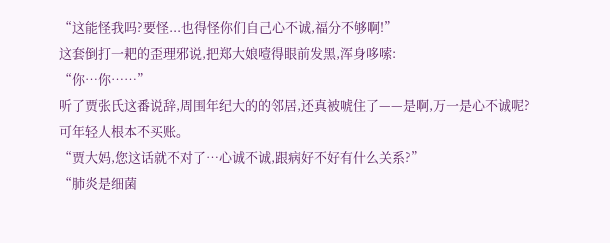“这能怪我吗?要怪...也得怪你们自己心不诚,福分不够啊!”
这套倒打一耙的歪理邪说,把郑大娘噎得眼前发黑,浑身哆嗦:
“你…你……”
听了贾张氏这番说辞,周围年纪大的的邻居,还真被唬住了——是啊,万一是心不诚呢?
可年轻人根本不买账。
“贾大妈,您这话就不对了…心诚不诚,跟病好不好有什么关系?”
“肺炎是细菌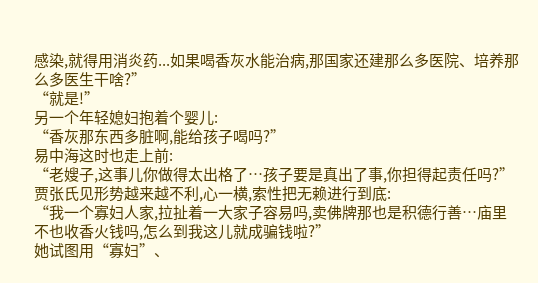感染,就得用消炎药...如果喝香灰水能治病,那国家还建那么多医院、培养那么多医生干啥?”
“就是!”
另一个年轻媳妇抱着个婴儿:
“香灰那东西多脏啊,能给孩子喝吗?”
易中海这时也走上前:
“老嫂子,这事儿你做得太出格了…孩子要是真出了事,你担得起责任吗?”
贾张氏见形势越来越不利,心一横,索性把无赖进行到底:
“我一个寡妇人家,拉扯着一大家子容易吗,卖佛牌那也是积德行善…庙里不也收香火钱吗,怎么到我这儿就成骗钱啦?”
她试图用“寡妇”、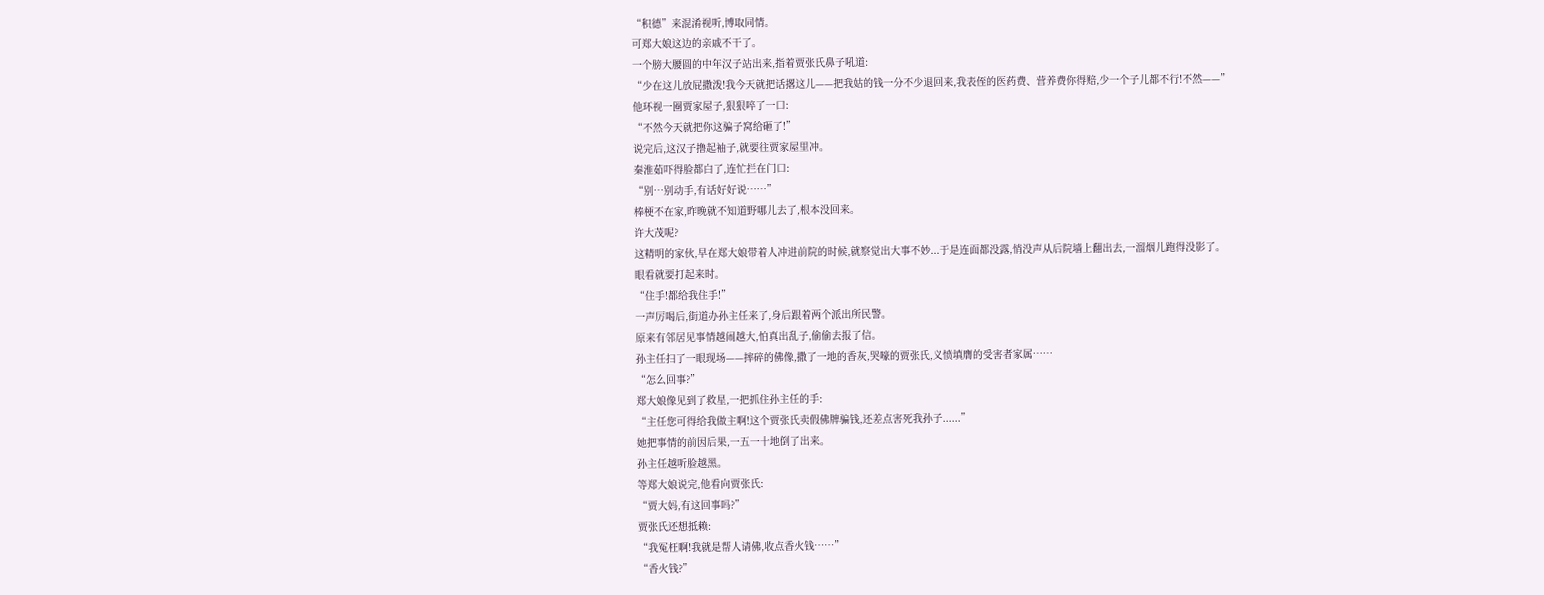“积德”来混淆视听,博取同情。
可郑大娘这边的亲戚不干了。
一个膀大腰圆的中年汉子站出来,指着贾张氏鼻子吼道:
“少在这儿放屁撒泼!我今天就把话撂这儿——把我姑的钱一分不少退回来,我表侄的医药费、营养费你得赔,少一个子儿都不行!不然——”
他环视一圈贾家屋子,狠狠啐了一口:
“不然今天就把你这骗子窝给砸了!”
说完后,这汉子撸起袖子,就要往贾家屋里冲。
秦淮茹吓得脸都白了,连忙拦在门口:
“别…别动手,有话好好说……”
棒梗不在家,昨晚就不知道野哪儿去了,根本没回来。
许大茂呢?
这精明的家伙,早在郑大娘带着人冲进前院的时候,就察觉出大事不妙...于是连面都没露,悄没声从后院墙上翻出去,一溜烟儿跑得没影了。
眼看就要打起来时。
“住手!都给我住手!”
一声厉喝后,街道办孙主任来了,身后跟着两个派出所民警。
原来有邻居见事情越闹越大,怕真出乱子,偷偷去报了信。
孙主任扫了一眼现场——摔碎的佛像,撒了一地的香灰,哭嚎的贾张氏,义愤填膺的受害者家属……
“怎么回事?”
郑大娘像见到了救星,一把抓住孙主任的手:
“主任您可得给我做主啊!这个贾张氏卖假佛牌骗钱,还差点害死我孙子......”
她把事情的前因后果,一五一十地倒了出来。
孙主任越听脸越黑。
等郑大娘说完,他看向贾张氏:
“贾大妈,有这回事吗?”
贾张氏还想抵赖:
“我冤枉啊!我就是帮人请佛,收点香火钱……”
“香火钱?”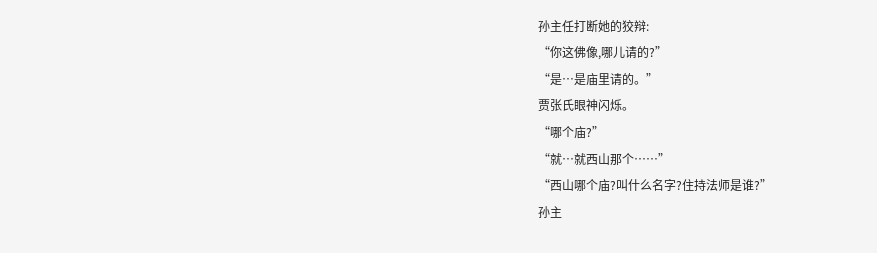孙主任打断她的狡辩:
“你这佛像,哪儿请的?”
“是…是庙里请的。”
贾张氏眼神闪烁。
“哪个庙?”
“就…就西山那个……”
“西山哪个庙?叫什么名字?住持法师是谁?”
孙主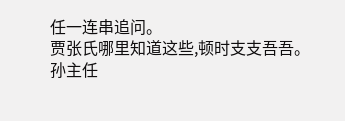任一连串追问。
贾张氏哪里知道这些,顿时支支吾吾。
孙主任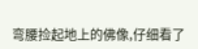弯腰捡起地上的佛像,仔细看了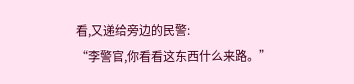看,又递给旁边的民警:
“李警官,你看看这东西什么来路。”